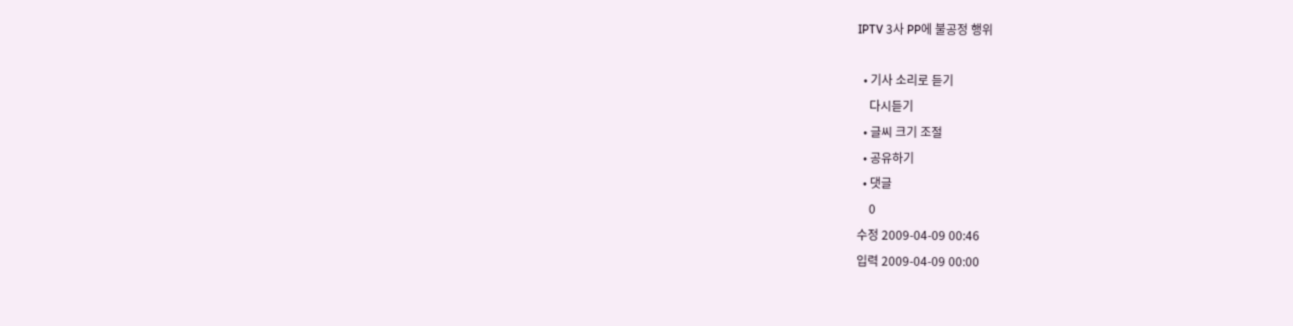IPTV 3사 PP에 불공정 행위

  • 기사 소리로 듣기
    다시듣기
  • 글씨 크기 조절
  • 공유하기
  • 댓글
    0
수정 2009-04-09 00:46
입력 2009-04-09 00:00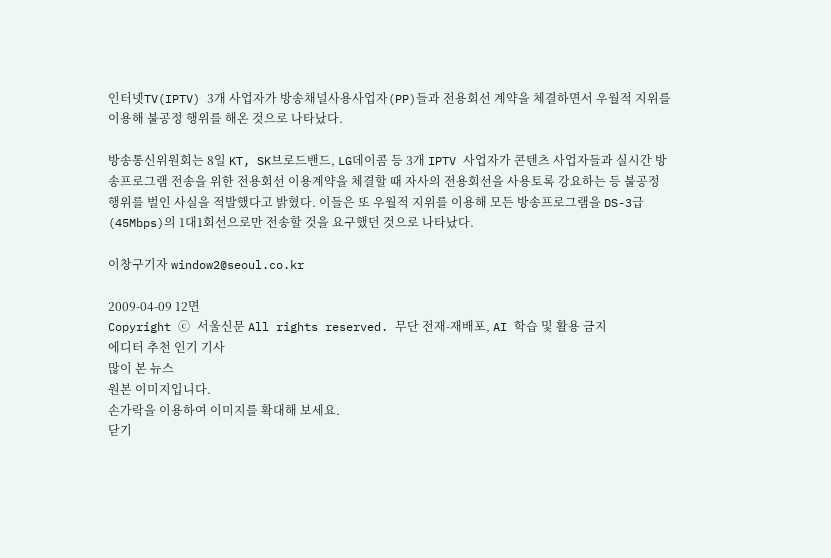인터넷TV(IPTV) 3개 사업자가 방송채널사용사업자(PP)들과 전용회선 계약을 체결하면서 우월적 지위를 이용해 불공정 행위를 해온 것으로 나타났다.

방송통신위원회는 8일 KT, SK브로드밴드, LG데이콤 등 3개 IPTV 사업자가 콘텐츠 사업자들과 실시간 방송프로그램 전송을 위한 전용회선 이용계약을 체결할 때 자사의 전용회선을 사용토록 강요하는 등 불공정 행위를 벌인 사실을 적발했다고 밝혔다. 이들은 또 우월적 지위를 이용해 모든 방송프로그램을 DS-3급(45Mbps)의 1대1회선으로만 전송할 것을 요구했던 것으로 나타났다.

이창구기자 window2@seoul.co.kr

2009-04-09 12면
Copyright ⓒ 서울신문 All rights reserved. 무단 전재-재배포, AI 학습 및 활용 금지
에디터 추천 인기 기사
많이 본 뉴스
원본 이미지입니다.
손가락을 이용하여 이미지를 확대해 보세요.
닫기